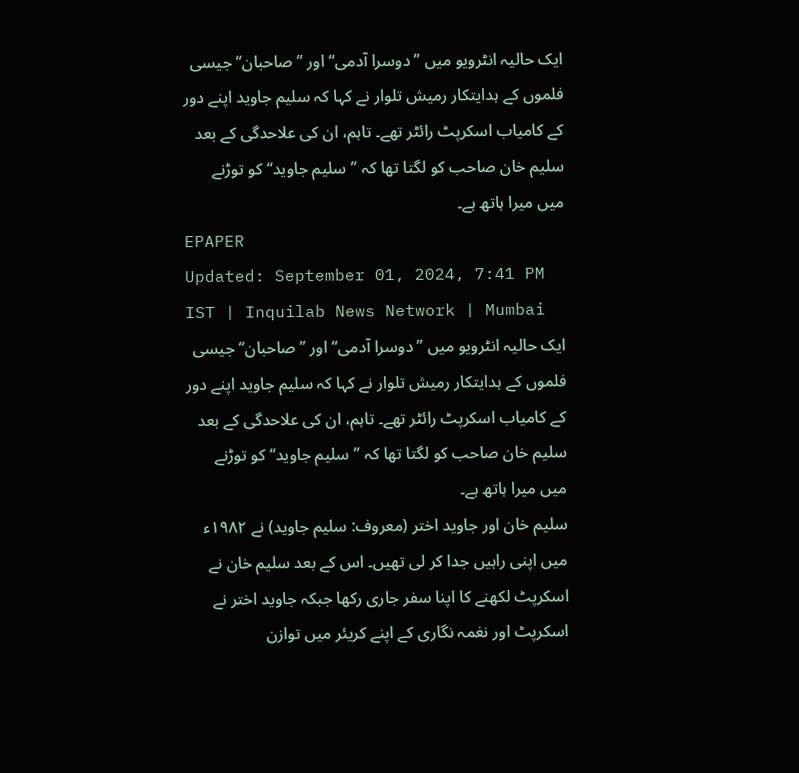ایک حالیہ انٹرویو میں ’’دوسرا آدمی‘‘ اور ’’صاحبان‘‘ جیسی فلموں کے ہدایتکار رمیش تلوار نے کہا کہ سلیم جاوید اپنے دور کے کامیاب اسکرپٹ رائٹر تھے۔ تاہم، ان کی علاحدگی کے بعد سلیم خان صاحب کو لگتا تھا کہ ’’سلیم جاوید‘‘ کو توڑنے میں میرا ہاتھ ہے۔
EPAPER
Updated: September 01, 2024, 7:41 PM IST | Inquilab News Network | Mumbai
ایک حالیہ انٹرویو میں ’’دوسرا آدمی‘‘ اور ’’صاحبان‘‘ جیسی فلموں کے ہدایتکار رمیش تلوار نے کہا کہ سلیم جاوید اپنے دور کے کامیاب اسکرپٹ رائٹر تھے۔ تاہم، ان کی علاحدگی کے بعد سلیم خان صاحب کو لگتا تھا کہ ’’سلیم جاوید‘‘ کو توڑنے میں میرا ہاتھ ہے۔
سلیم خان اور جاوید اختر (معروف: سلیم جاوید) نے ۱۹۸۲ء میں اپنی راہیں جدا کر لی تھیں۔ اس کے بعد سلیم خان نے اسکرپٹ لکھنے کا اپنا سفر جاری رکھا جبکہ جاوید اختر نے اسکرپٹ اور نغمہ نگاری کے اپنے کریئر میں توازن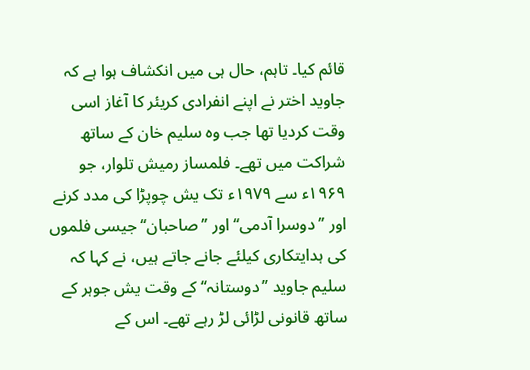قائم کیا۔ تاہم، حال ہی میں انکشاف ہوا ہے کہ جاوید اختر نے اپنے انفرادی کریئر کا آغاز اسی وقت کردیا تھا جب وہ سلیم خان کے ساتھ شراکت میں تھے۔ فلمساز رمیش تلوار، جو ۱۹۶۹ء سے ۱۹۷۹ء تک یش چوپڑا کی مدد کرنے اور ’’دوسرا آدمی‘‘ اور ’’صاحبان‘‘ جیسی فلموں کی ہدایتکاری کیلئے جانے جاتے ہیں، نے کہا کہ سلیم جاوید ’’دوستانہ‘‘ کے وقت یش جوہر کے ساتھ قانونی لڑائی لڑ رہے تھے۔ اس کے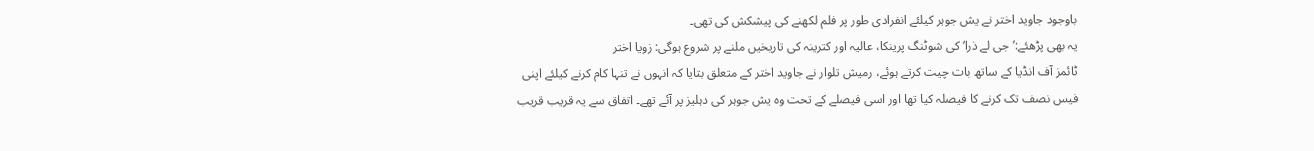باوجود جاوید اختر نے یش جوہر کیلئے انفرادی طور پر فلم لکھنے کی پیشکش کی تھی۔
یہ بھی پڑھئے:’جی لے ذرا‘ کی شوٹنگ پرینکا، عالیہ اور کترینہ کی تاریخیں ملنے پر شروع ہوگی: زویا اختر
ٹائمز آف انڈیا کے ساتھ بات چیت کرتے ہوئے، رمیش تلوار نے جاوید اختر کے متعلق بتایا کہ انہوں نے تنہا کام کرنے کیلئے اپنی فیس نصف تک کرنے کا فیصلہ کیا تھا اور اسی فیصلے کے تحت وہ یش جوہر کی دہلیز پر آئے تھے۔ اتفاق سے یہ قریب قریب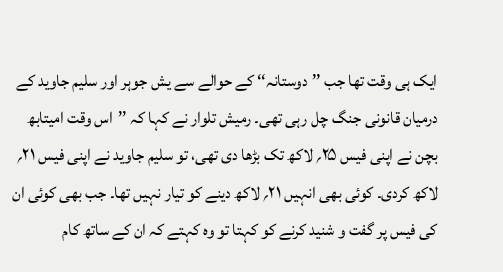ایک ہی وقت تھا جب ’’دوستانہ‘‘ کے حوالے سے یش جوہر اور سلیم جاوید کے درمیان قانونی جنگ چل رہی تھی۔ رمیش تلوار نے کہا کہ ’’اس وقت امیتابھ بچن نے اپنی فیس ۲۵؍ لاکھ تک بڑھا دی تھی، تو سلیم جاوید نے اپنی فیس ۲۱؍ لاکھ کردی۔ کوئی بھی انہیں ۲۱؍ لاکھ دینے کو تیار نہیں تھا۔ جب بھی کوئی ان کی فیس پر گفت و شنید کرنے کو کہتا تو وہ کہتے کہ ان کے ساتھ کام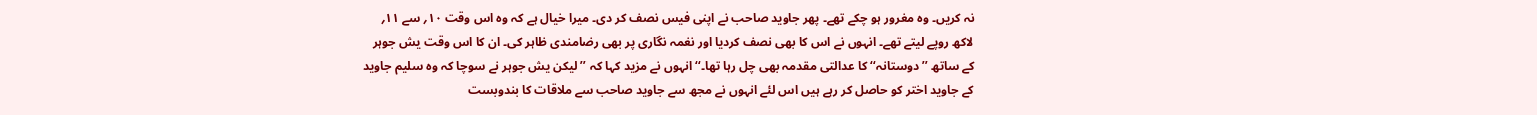نہ کریں۔ وہ مغرور ہو چکے تھے۔ پھر جاوید صاحب نے اپنی فیس نصف کر دی۔ میرا خیال ہے کہ وہ اس وقت ۱۰؍ سے ۱۱؍ لاکھ روپے لیتے تھے۔ انہوں نے اس کا بھی نصف کردیا اور نغمہ نگاری پر بھی رضامندی ظاہر کی۔ ان کا اس وقت یش جوہر کے ساتھ ’’دوستانہ‘‘ کا عدالتی مقدمہ بھی چل رہا تھا۔‘‘ انہوں نے مزید کہا کہ ’’لیکن یش جوہر نے سوچا کہ وہ سلیم جاوید کے جاوید اختر کو حاصل کر رہے ہیں اس لئے انہوں نے مجھ سے جاوید صاحب سے ملاقات کا بندوبست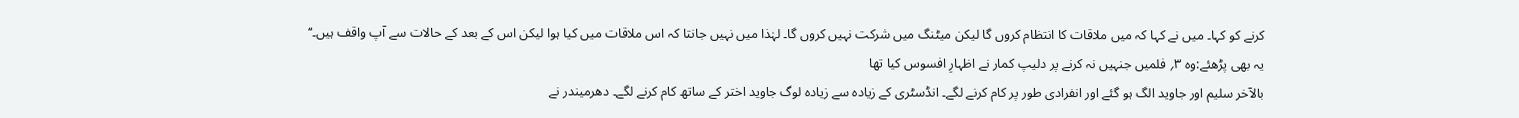کرنے کو کہا۔ میں نے کہا کہ میں ملاقات کا انتظام کروں گا لیکن میٹنگ میں شرکت نہیں کروں گا۔ لہٰذا میں نہیں جانتا کہ اس ملاقات میں کیا ہوا لیکن اس کے بعد کے حالات سے آپ واقف ہیں۔‘‘
یہ بھی پڑھئے:وہ ۳؍ فلمیں جنہیں نہ کرنے پر دلیپ کمار نے اظہارِ افسوس کیا تھا
بالآخر سلیم اور جاوید الگ ہو گئے اور انفرادی طور پر کام کرنے لگے۔ انڈسٹری کے زیادہ سے زیادہ لوگ جاوید اختر کے ساتھ کام کرنے لگے۔ دھرمیندر نے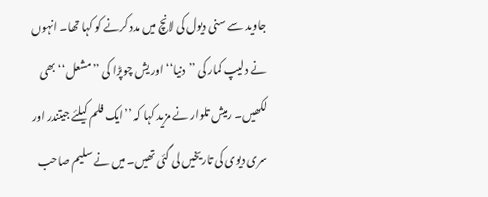جاوید سے سنی دیول کی لانچ میں مدد کرنے کو کہا تھا۔ انہوں نے دلیپ کمار کی ’’دنیا‘‘ اور یش چوپڑا کی ’’مشعل‘‘ بھی لکھیں۔ رمیش تلوار نے مزید کہا کہ ’’ایک فلم کیلئے جیتندر اور سری دیوی کی تاریخیں لی گئی تھیں۔ میں نے سلیم صاحب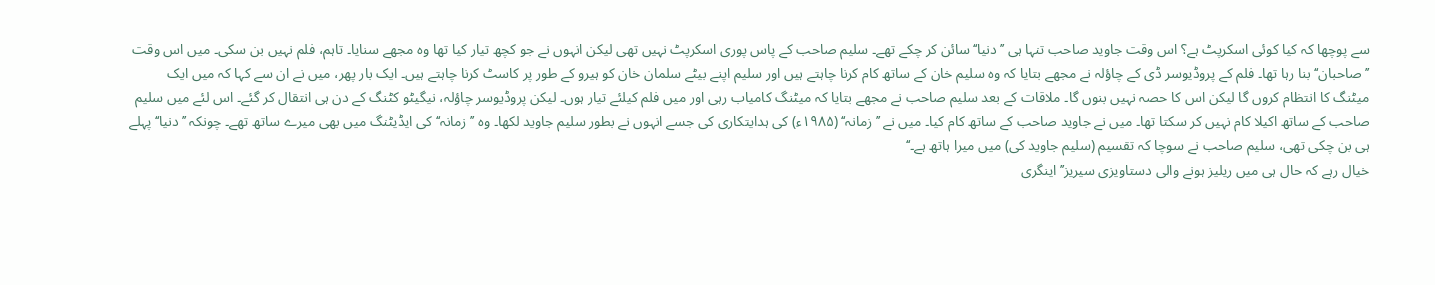سے پوچھا کہ کیا کوئی اسکرپٹ ہے؟ اس وقت جاوید صاحب تنہا ہی ’’دنیا‘‘ سائن کر چکے تھے۔ سلیم صاحب کے پاس پوری اسکرپٹ نہیں تھی لیکن انہوں نے جو کچھ تیار کیا تھا وہ مجھے سنایا۔ تاہم، فلم نہیں بن سکی۔ میں اس وقت ’’صاحبان‘‘ بنا رہا تھا۔ فلم کے پروڈیوسر ڈی کے چاؤلہ نے مجھے بتایا کہ وہ سلیم خان کے ساتھ کام کرنا چاہتے ہیں اور سلیم اپنے بیٹے سلمان خان کو ہیرو کے طور پر کاسٹ کرنا چاہتے ہیں۔ ایک بار پھر، میں نے ان سے کہا کہ میں ایک میٹنگ کا انتظام کروں گا لیکن اس کا حصہ نہیں بنوں گا۔ ملاقات کے بعد سلیم صاحب نے مجھے بتایا کہ میٹنگ کامیاب رہی اور میں فلم کیلئے تیار ہوں۔ لیکن پروڈیوسر چاؤلہ، نیگیٹو کٹنگ کے دن ہی انتقال کر گئے۔ اس لئے میں سلیم صاحب کے ساتھ اکیلا کام نہیں کر سکتا تھا۔ میں نے جاوید صاحب کے ساتھ کام کیا۔ میں نے ’’زمانہ‘‘ (۱۹۸۵ء) کی ہدایتکاری کی جسے انہوں نے بطور سلیم جاوید لکھا۔ وہ ’’زمانہ‘‘ کی ایڈیٹنگ میں بھی میرے ساتھ تھے۔ چونکہ ’’دنیا‘‘ پہلے ہی بن چکی تھی، سلیم صاحب نے سوچا کہ تقسیم (سلیم جاوید کی) میں میرا ہاتھ ہے۔‘‘
خیال رہے کہ حال ہی میں ریلیز ہونے والی دستاویزی سیریز’’اینگری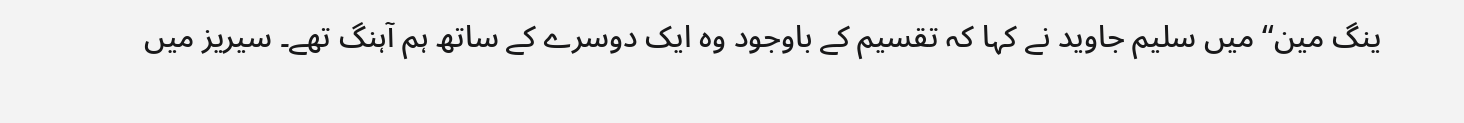ینگ مین‘‘ میں سلیم جاوید نے کہا کہ تقسیم کے باوجود وہ ایک دوسرے کے ساتھ ہم آہنگ تھے۔ سیریز میں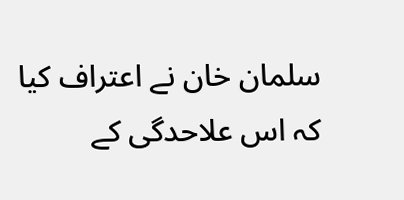سلمان خان نے اعتراف کیا کہ اس علاحدگی کے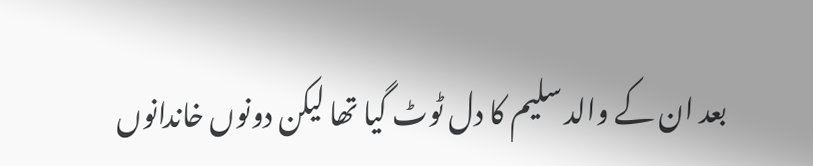بعد ان کے والد سلیم کا دل ٹوٹ گیا تھا لیکن دونوں خاندانوں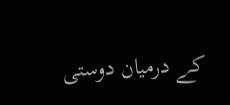کے درمیان دوستی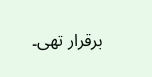برقرار تھی۔